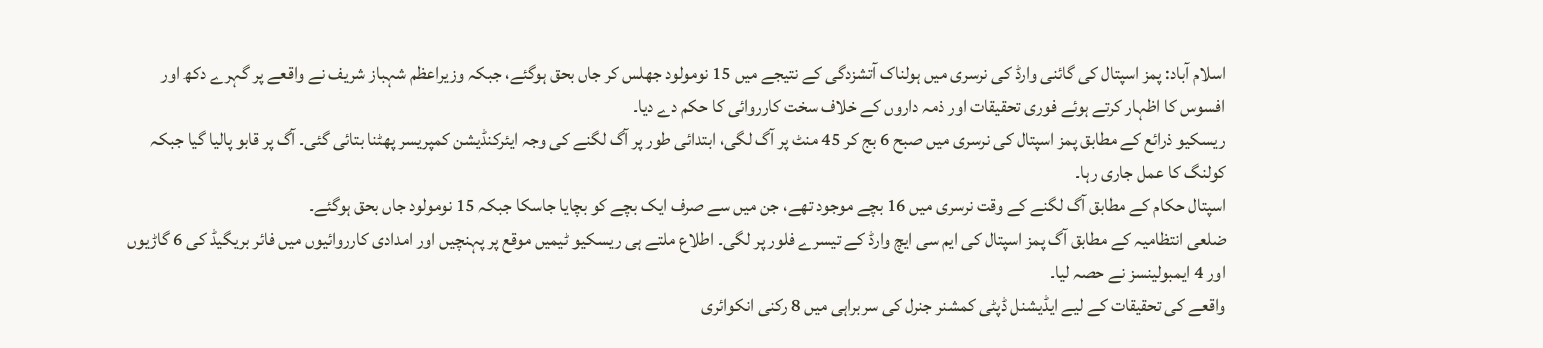اسلام آباد: پمز اسپتال کی گائنی وارڈ کی نرسری میں ہولناک آتشزدگی کے نتیجے میں 15 نومولود جھلس کر جاں بحق ہوگئے، جبکہ وزیراعظم شہباز شریف نے واقعے پر گہرے دکھ اور افسوس کا اظہار کرتے ہوئے فوری تحقیقات اور ذمہ داروں کے خلاف سخت کارروائی کا حکم دے دیا۔
ریسکیو ذرائع کے مطابق پمز اسپتال کی نرسری میں صبح 6 بج کر 45 منٹ پر آگ لگی، ابتدائی طور پر آگ لگنے کی وجہ ایئرکنڈیشن کمپریسر پھٹنا بتائی گئی۔ آگ پر قابو پالیا گیا جبکہ کولنگ کا عمل جاری رہا۔
اسپتال حکام کے مطابق آگ لگنے کے وقت نرسری میں 16 بچے موجود تھے، جن میں سے صرف ایک بچے کو بچایا جاسکا جبکہ 15 نومولود جاں بحق ہوگئے۔
ضلعی انتظامیہ کے مطابق آگ پمز اسپتال کی ایم سی ایچ وارڈ کے تیسرے فلور پر لگی۔ اطلاع ملتے ہی ریسکیو ٹیمیں موقع پر پہنچیں اور امدادی کارروائیوں میں فائر بریگیڈ کی 6 گاڑیوں اور 4 ایمبولینسز نے حصہ لیا۔
واقعے کی تحقیقات کے لیے ایڈیشنل ڈپٹی کمشنر جنرل کی سربراہی میں 8 رکنی انکوائری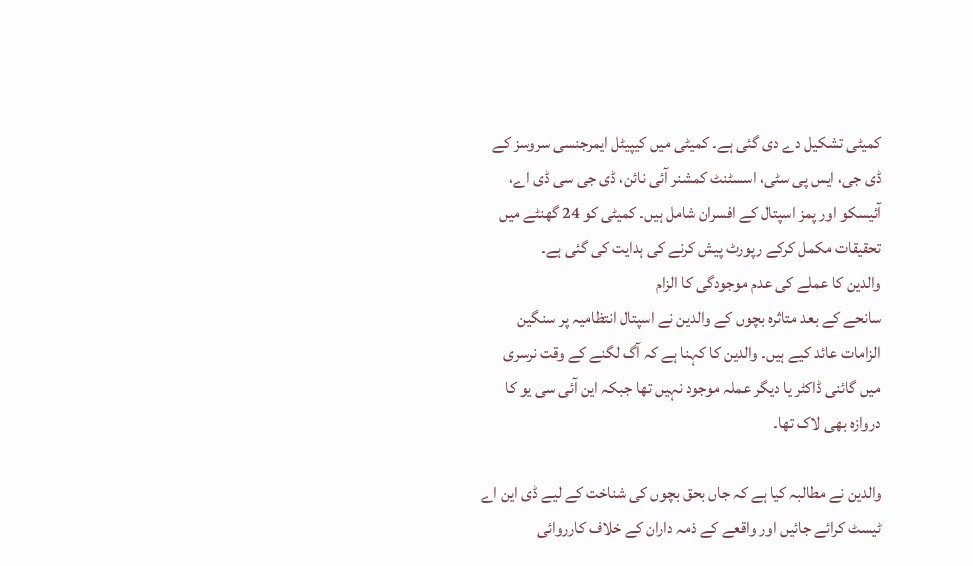کمیٹی تشکیل دے دی گئی ہے۔ کمیٹی میں کیپیٹل ایمرجنسی سروسز کے ڈی جی، ایس پی سٹی، اسسٹنٹ کمشنر آئی نائن، ڈی جی سی ڈی اے، آئیسکو اور پمز اسپتال کے افسران شامل ہیں۔ کمیٹی کو 24 گھنٹے میں تحقیقات مکمل کرکے رپورٹ پیش کرنے کی ہدایت کی گئی ہے۔
والدین کا عملے کی عدم موجودگی کا الزام
سانحے کے بعد متاثرہ بچوں کے والدین نے اسپتال انتظامیہ پر سنگین الزامات عائد کیے ہیں۔ والدین کا کہنا ہے کہ آگ لگنے کے وقت نرسری میں گائنی ڈاکٹر یا دیگر عملہ موجود نہیں تھا جبکہ این آئی سی یو کا دروازہ بھی لاک تھا۔

والدین نے مطالبہ کیا ہے کہ جاں بحق بچوں کی شناخت کے لیے ڈی این اے ٹیسٹ کرائے جائیں اور واقعے کے ذمہ داران کے خلاف کارروائی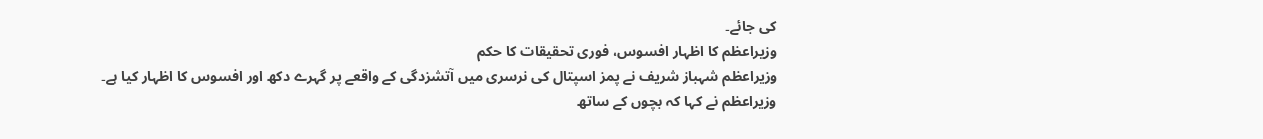کی جائے۔
وزیراعظم کا اظہار افسوس، فوری تحقیقات کا حکم
وزیراعظم شہباز شریف نے پمز اسپتال کی نرسری میں آتشزدگی کے واقعے پر گہرے دکھ اور افسوس کا اظہار کیا ہے۔
وزیراعظم نے کہا کہ بچوں کے ساتھ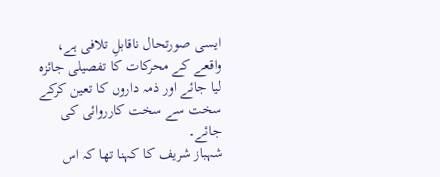ایسی صورتحال ناقابلِ تلافی ہے، واقعے کے محرکات کا تفصیلی جائزہ لیا جائے اور ذمہ داروں کا تعین کرکے سخت سے سخت کارروائی کی جائے۔
شہباز شریف کا کہنا تھا کہ اس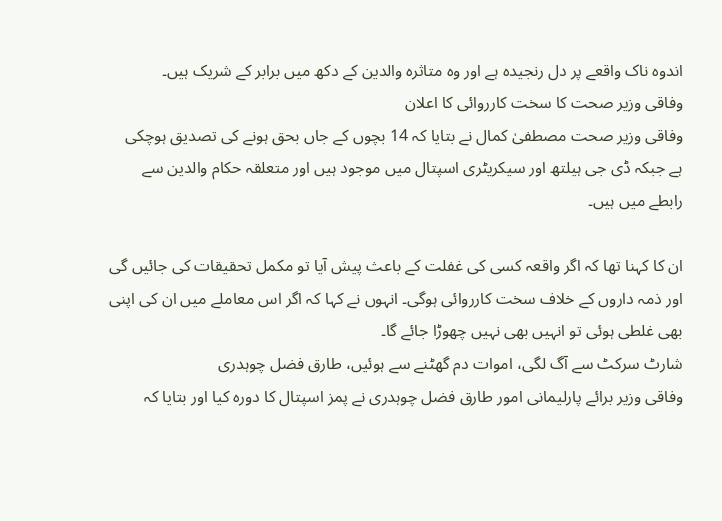اندوہ ناک واقعے پر دل رنجیدہ ہے اور وہ متاثرہ والدین کے دکھ میں برابر کے شریک ہیں۔
وفاقی وزیر صحت کا سخت کارروائی کا اعلان
وفاقی وزیر صحت مصطفیٰ کمال نے بتایا کہ 14 بچوں کے جاں بحق ہونے کی تصدیق ہوچکی ہے جبکہ ڈی جی ہیلتھ اور سیکریٹری اسپتال میں موجود ہیں اور متعلقہ حکام والدین سے رابطے میں ہیں۔

ان کا کہنا تھا کہ اگر واقعہ کسی کی غفلت کے باعث پیش آیا تو مکمل تحقیقات کی جائیں گی اور ذمہ داروں کے خلاف سخت کارروائی ہوگی۔ انہوں نے کہا کہ اگر اس معاملے میں ان کی اپنی بھی غلطی ہوئی تو انہیں بھی نہیں چھوڑا جائے گا۔
شارٹ سرکٹ سے آگ لگی، اموات دم گھٹنے سے ہوئیں، طارق فضل چوہدری
وفاقی وزیر برائے پارلیمانی امور طارق فضل چوہدری نے پمز اسپتال کا دورہ کیا اور بتایا کہ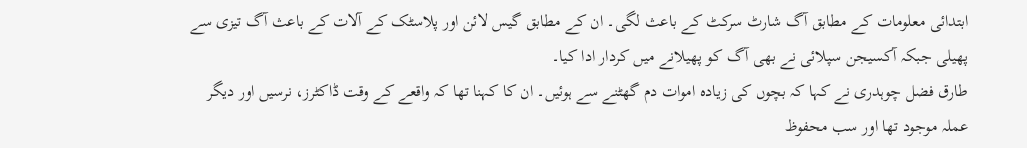ابتدائی معلومات کے مطابق آگ شارٹ سرکٹ کے باعث لگی۔ ان کے مطابق گیس لائن اور پلاسٹک کے آلات کے باعث آگ تیزی سے پھیلی جبکہ آکسیجن سپلائی نے بھی آگ کو پھیلانے میں کردار ادا کیا۔
طارق فضل چوہدری نے کہا کہ بچوں کی زیادہ اموات دم گھٹنے سے ہوئیں۔ ان کا کہنا تھا کہ واقعے کے وقت ڈاکٹرز، نرسیں اور دیگر عملہ موجود تھا اور سب محفوظ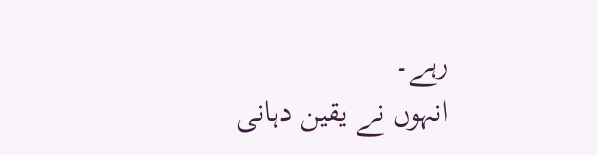رہے۔
انہوں نے یقین دہانی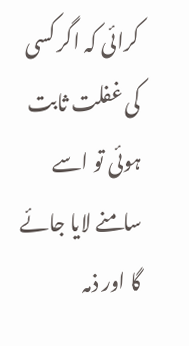کرائی کہ اگر کسی کی غفلت ثابت ہوئی تو اسے سامنے لایا جائے گا اور ذمہ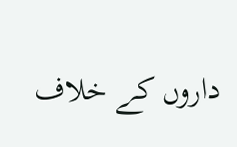داروں کے خلاف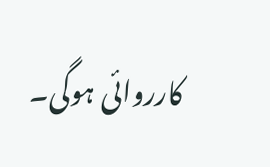کارروائی ہوگی۔